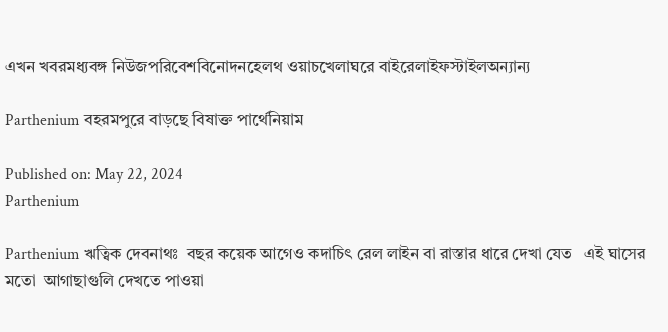এখন খবরমধ্যবঙ্গ নিউজপরিবেশবিনোদনহেলথ ওয়াচখেলাঘরে বাইরেলাইফস্টাইলঅন্যান্য

Parthenium বহরমপুরে বাড়ছে বিষাক্ত পার্থেনিয়াম

Published on: May 22, 2024
Parthenium

Parthenium ঋত্বিক দেবনাথঃ  বছর কয়েক আগেও কদাচিৎ রেল লাইন বা রাস্তার ধারে দেখা যেত   এই ঘাসের মতো  আগাছাগুলি দেখতে পাওয়া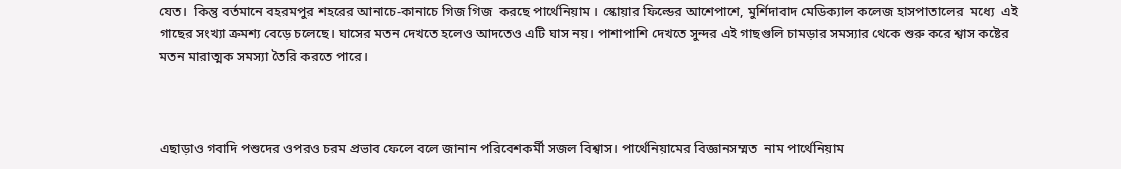যেত।  কিন্তু বর্তমানে বহরমপুর শহরের আনাচে-কানাচে গিজ গিজ  করছে পার্থেনিয়াম । স্কোয়ার ফিল্ডের আশেপাশে, মুর্শিদাবাদ মেডিক্যাল কলেজ হাসপাতালের  মধ্যে  এই গাছের সংখ্যা ক্রমশ্য বেড়ে চলেছে। ঘাসের মতন দেখতে হলেও আদতেও এটি ঘাস নয়। পাশাপাশি দেখতে সুন্দর এই গাছগুলি চামড়ার সমস্যার থেকে শুরু করে শ্বাস কষ্টের মতন মারাত্মক সমস্যা তৈরি করতে পারে।



এছাড়াও গবাদি পশুদের ওপরও চরম প্রভাব ফেলে বলে জানান পরিবেশকর্মী সজল বিশ্বাস। পার্থেনিয়ামের বিজ্ঞানসম্মত  নাম পার্থেনিয়াম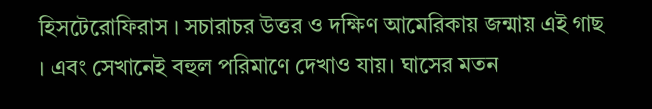হিসটেরোফিরাস । সচারাচর উত্তর ও দক্ষিণ আমেরিকায় জন্মায় এই গাছ । এবং সেখানেই বহুল পরিমাণে দেখাও যায়। ঘাসের মতন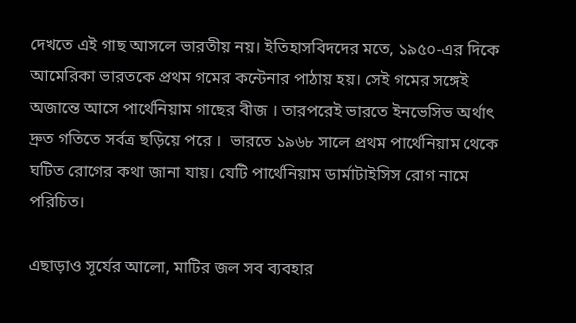দেখতে এই গাছ আসলে ভারতীয় নয়। ইতিহাসবিদদের মতে, ১৯৫০-এর দিকে আমেরিকা ভারতকে প্রথম গমের কন্টেনার পাঠায় হয়। সেই গমের সঙ্গেই অজান্তে আসে পার্থেনিয়াম গাছের বীজ । তারপরেই ভারতে ইনভেসিভ অর্থাৎ দ্রুত গতিতে সর্বত্র ছড়িয়ে পরে ।  ভারতে ১৯৬৮ সালে প্রথম পার্থেনিয়াম থেকে ঘটিত রোগের কথা জানা যায়। যেটি পার্থেনিয়াম ডার্মাটাইসিস রোগ নামে পরিচিত।

এছাড়াও সূর্যের আলো, মাটির জল সব ব্যবহার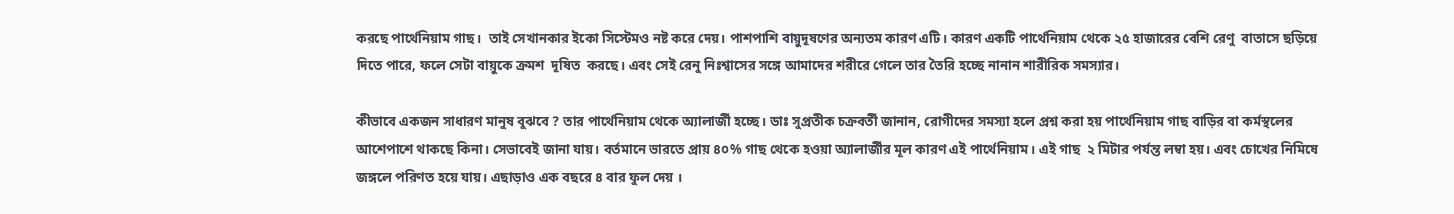করছে পার্থেনিয়াম গাছ।  তাই সেখানকার ইকো সিস্টেমও নষ্ট করে দেয়। পাশপাশি বায়ুদূষণের অন্যতম কারণ এটি। কারণ একটি পার্থেনিয়াম থেকে ২৫ হাজারের বেশি রেণু  বাতাসে ছড়িয়ে দিতে পারে, ফলে সেটা বায়ুকে ক্রমশ  দূষিত  করছে। এবং সেই রেনু নিঃশ্বাসের সঙ্গে আমাদের শরীরে গেলে তার তৈরি হচ্ছে নানান শারীরিক সমস্যার।

কীভাবে একজন সাধারণ মানুষ বুঝবে ? তার পার্থেনিয়াম থেকে অ্যালার্জী হচ্ছে। ডাঃ সুপ্রতীক চক্রবর্তী জানান, রোগীদের সমস্যা হলে প্রশ্ন করা হয় পার্থেনিয়াম গাছ বাড়ির বা কর্মস্থলের আশেপাশে থাকছে কিনা। সেভাবেই জানা যায়। বর্তমানে ভারতে প্রায় ৪০% গাছ থেকে হওয়া অ্যালার্জীর মূল কারণ এই পার্থেনিয়াম। এই গাছ  ২ মিটার পর্যন্ত লম্বা হয়। এবং চোখের নিমিষে জঙ্গলে পরিণত হয়ে যায়। এছাড়াও এক বছরে ৪ বার ফুল দেয় ।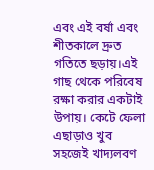এবং এই বর্ষা এবং শীতকালে দ্রুত গতিতে ছড়ায়।এই গাছ থেকে পরিবেষ রক্ষা করার একটাই উপায়। কেটে ফেলা এছাড়াও খুব সহজেই খাদ্যলবণ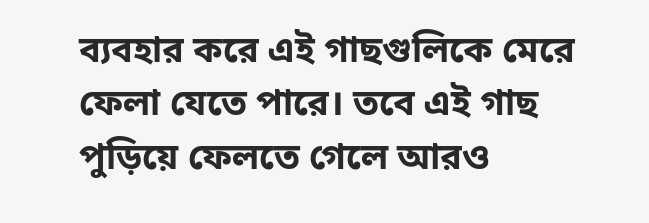ব্যবহার করে এই গাছগুলিকে মেরে ফেলা যেতে পারে। তবে এই গাছ পুড়িয়ে ফেলতে গেলে আরও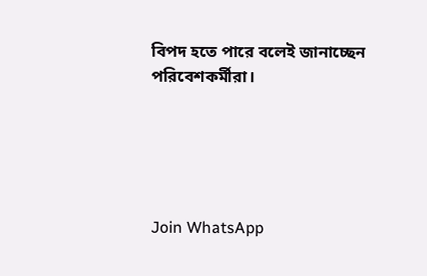বিপদ হতে পারে বলেই জানাচ্ছেন পরিবেশকর্মীরা।





Join WhatsApp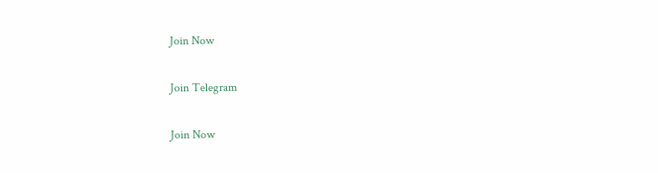Join Now

Join Telegram

Join Now